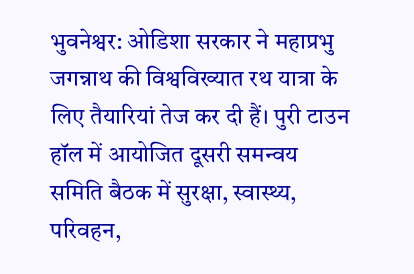भुवनेश्वर: ओडिशा सरकार ने महाप्रभु जगन्नाथ की विश्वविख्यात रथ यात्रा के लिए तैयारियां तेज कर दी हैं। पुरी टाउन हॉल में आयोजित दूसरी समन्वय समिति बैठक में सुरक्षा, स्वास्थ्य, परिवहन,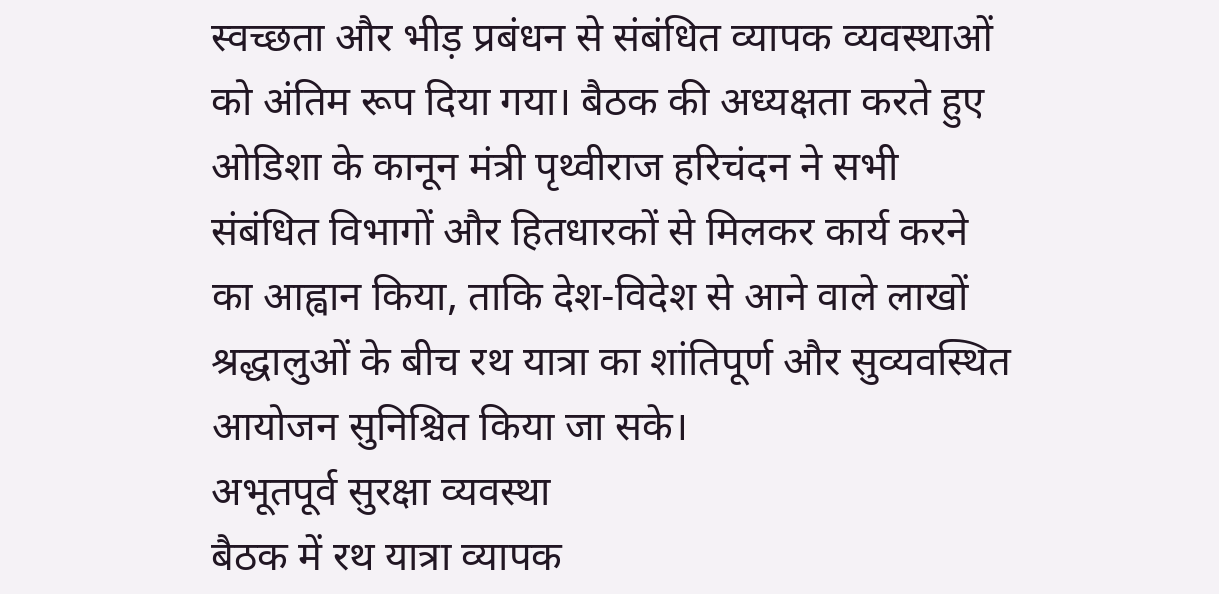स्वच्छता और भीड़ प्रबंधन से संबंधित व्यापक व्यवस्थाओं को अंतिम रूप दिया गया। बैठक की अध्यक्षता करते हुए ओडिशा के कानून मंत्री पृथ्वीराज हरिचंदन ने सभी संबंधित विभागों और हितधारकों से मिलकर कार्य करने का आह्वान किया, ताकि देश-विदेश से आने वाले लाखों श्रद्धालुओं के बीच रथ यात्रा का शांतिपूर्ण और सुव्यवस्थित आयोजन सुनिश्चित किया जा सके।
अभूतपूर्व सुरक्षा व्यवस्था
बैठक में रथ यात्रा व्यापक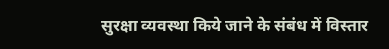सुरक्षा व्यवस्था किये जाने के संबंध में विस्तार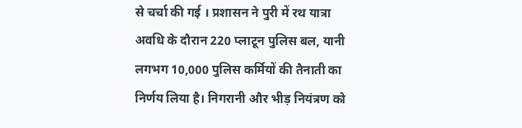से चर्चा की गई । प्रशासन ने पुरी में रथ यात्रा अवधि के दौरान 220 प्लाटून पुलिस बल, यानी लगभग 10,000 पुलिस कर्मियों की तैनाती का निर्णय लिया है। निगरानी और भीड़ नियंत्रण को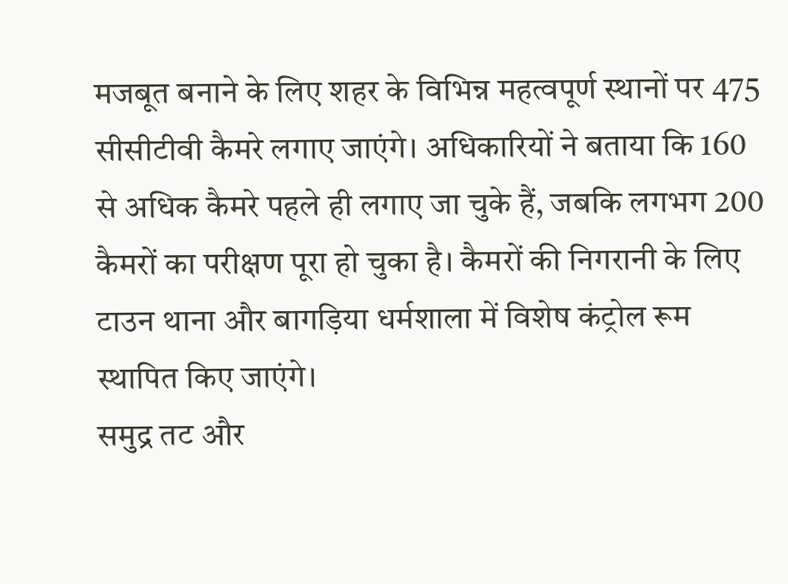मजबूत बनाने के लिए शहर के विभिन्न महत्वपूर्ण स्थानों पर 475 सीसीटीवी कैमरे लगाए जाएंगे। अधिकारियों ने बताया कि 160 से अधिक कैमरे पहले ही लगाए जा चुके हैं, जबकि लगभग 200 कैमरों का परीक्षण पूरा हो चुका है। कैमरों की निगरानी के लिए टाउन थाना और बागड़िया धर्मशाला में विशेष कंट्रोल रूम स्थापित किए जाएंगे।
समुद्र तट और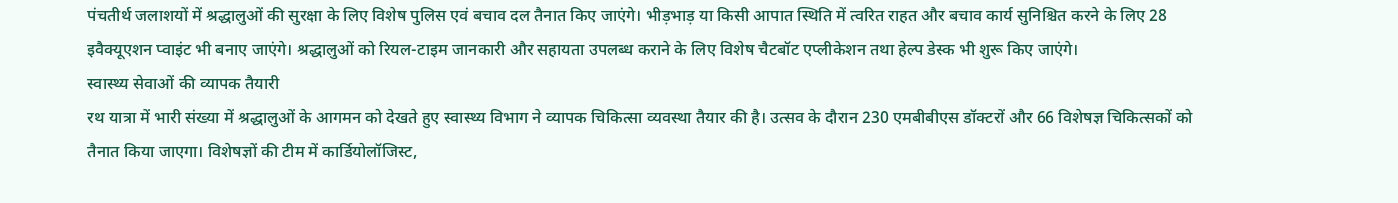पंचतीर्थ जलाशयों में श्रद्धालुओं की सुरक्षा के लिए विशेष पुलिस एवं बचाव दल तैनात किए जाएंगे। भीड़भाड़ या किसी आपात स्थिति में त्वरित राहत और बचाव कार्य सुनिश्चित करने के लिए 28 इवैक्यूएशन प्वाइंट भी बनाए जाएंगे। श्रद्धालुओं को रियल-टाइम जानकारी और सहायता उपलब्ध कराने के लिए विशेष चैटबॉट एप्लीकेशन तथा हेल्प डेस्क भी शुरू किए जाएंगे।
स्वास्थ्य सेवाओं की व्यापक तैयारी
रथ यात्रा में भारी संख्या में श्रद्धालुओं के आगमन को देखते हुए स्वास्थ्य विभाग ने व्यापक चिकित्सा व्यवस्था तैयार की है। उत्सव के दौरान 230 एमबीबीएस डॉक्टरों और 66 विशेषज्ञ चिकित्सकों को तैनात किया जाएगा। विशेषज्ञों की टीम में कार्डियोलॉजिस्ट,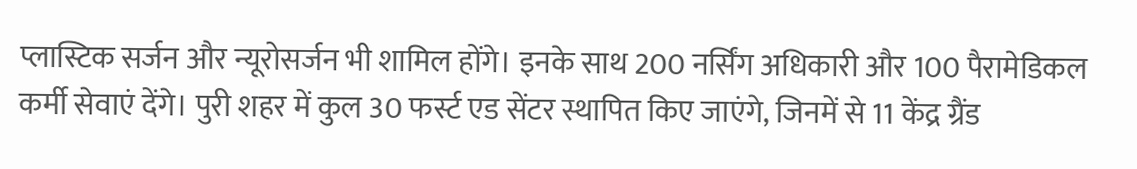प्लास्टिक सर्जन और न्यूरोसर्जन भी शामिल होंगे। इनके साथ 200 नर्सिंग अधिकारी और 100 पैरामेडिकल कर्मी सेवाएं देंगे। पुरी शहर में कुल 30 फर्स्ट एड सेंटर स्थापित किए जाएंगे, जिनमें से 11 केंद्र ग्रैंड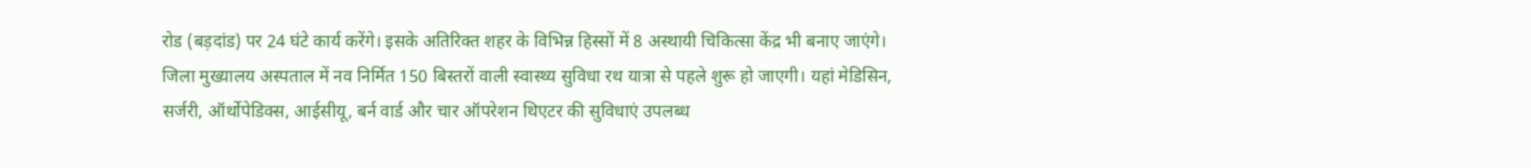रोड (बड़दांड) पर 24 घंटे कार्य करेंगे। इसके अतिरिक्त शहर के विभिन्न हिस्सों में 8 अस्थायी चिकित्सा केंद्र भी बनाए जाएंगे।
जिला मुख्यालय अस्पताल में नव निर्मित 150 बिस्तरों वाली स्वास्थ्य सुविधा रथ यात्रा से पहले शुरू हो जाएगी। यहां मेडिसिन, सर्जरी, ऑर्थोपेडिक्स, आईसीयू, बर्न वार्ड और चार ऑपरेशन थिएटर की सुविधाएं उपलब्ध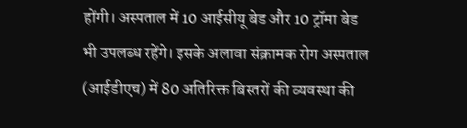होंगी। अस्पताल में 10 आईसीयू बेड और 10 ट्रॉमा बेड भी उपलब्ध रहेंगे। इसके अलावा संक्रामक रोग अस्पताल (आईडीएच) में 80 अतिरिक्त बिस्तरों की व्यवस्था की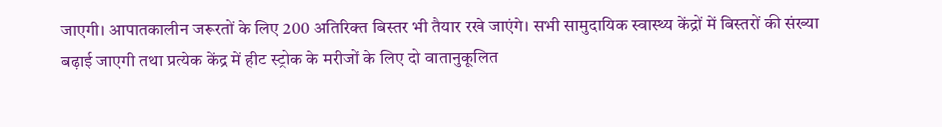जाएगी। आपातकालीन जरूरतों के लिए 200 अतिरिक्त बिस्तर भी तैयार रखे जाएंगे। सभी सामुदायिक स्वास्थ्य केंद्रों में बिस्तरों की संख्या बढ़ाई जाएगी तथा प्रत्येक केंद्र में हीट स्ट्रोक के मरीजों के लिए दो वातानुकूलित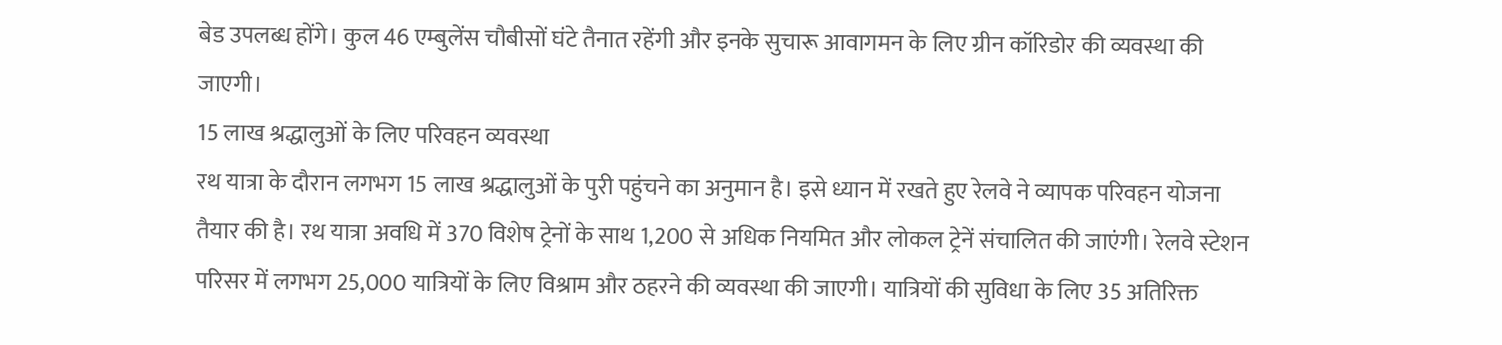बेड उपलब्ध होंगे। कुल 46 एम्बुलेंस चौबीसों घंटे तैनात रहेंगी और इनके सुचारू आवागमन के लिए ग्रीन कॉरिडोर की व्यवस्था की जाएगी।
15 लाख श्रद्धालुओं के लिए परिवहन व्यवस्था
रथ यात्रा के दौरान लगभग 15 लाख श्रद्धालुओं के पुरी पहुंचने का अनुमान है। इसे ध्यान में रखते हुए रेलवे ने व्यापक परिवहन योजना तैयार की है। रथ यात्रा अवधि में 370 विशेष ट्रेनों के साथ 1,200 से अधिक नियमित और लोकल ट्रेनें संचालित की जाएंगी। रेलवे स्टेशन परिसर में लगभग 25,000 यात्रियों के लिए विश्राम और ठहरने की व्यवस्था की जाएगी। यात्रियों की सुविधा के लिए 35 अतिरिक्त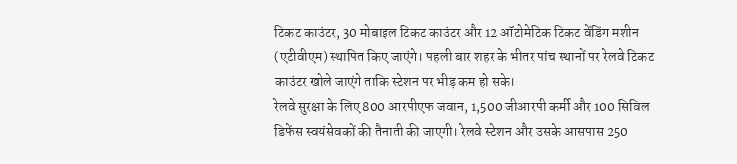टिकट काउंटर, 30 मोबाइल टिकट काउंटर और 12 ऑटोमेटिक टिकट वेंडिंग मशीन (एटीवीएम) स्थापित किए जाएंगे। पहली बार शहर के भीतर पांच स्थानों पर रेलवे टिकट काउंटर खोले जाएंगे ताकि स्टेशन पर भीड़ कम हो सके।
रेलवे सुरक्षा के लिए 800 आरपीएफ जवान, 1,500 जीआरपी कर्मी और 100 सिविल डिफेंस स्वयंसेवकों की तैनाती की जाएगी। रेलवे स्टेशन और उसके आसपास 250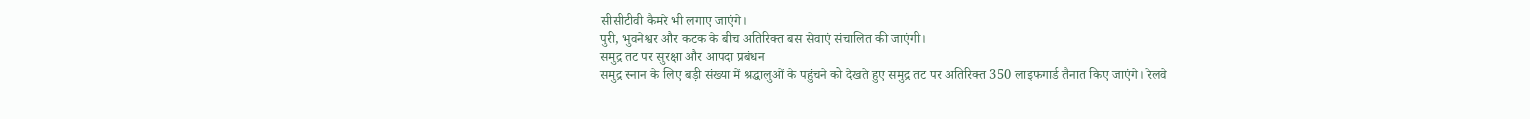सीसीटीवी कैमरे भी लगाए जाएंगे।
पुरी, भुवनेश्वर और कटक के बीच अतिरिक्त बस सेवाएं संचालित की जाएंगी।
समुद्र तट पर सुरक्षा और आपदा प्रबंधन
समुद्र स्नान के लिए बड़ी संख्या में श्रद्धालुओं के पहुंचने को देखते हुए समुद्र तट पर अतिरिक्त 350 लाइफगार्ड तैनात किए जाएंगे। रेलवे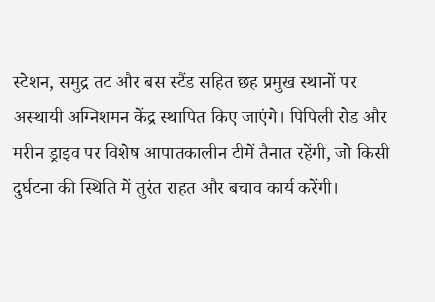स्टेशन, समुद्र तट और बस स्टैंड सहित छह प्रमुख स्थानों पर अस्थायी अग्निशमन केंद्र स्थापित किए जाएंगे। पिपिली रोड और मरीन ड्राइव पर विशेष आपातकालीन टीमें तैनात रहेंगी, जो किसी दुर्घटना की स्थिति में तुरंत राहत और बचाव कार्य करेंगी।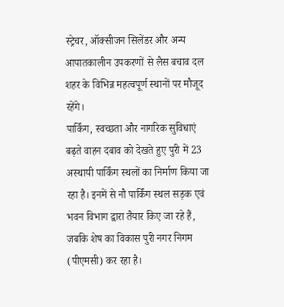स्ट्रेचर, ऑक्सीजन सिलेंडर और अन्य आपातकालीन उपकरणों से लैस बचाव दल शहर के विभिन्न महत्वपूर्ण स्थानों पर मौजूद रहेंगे।
पार्किंग, स्वच्छता और नागरिक सुविधाएं
बढ़ते वाहन दबाव को देखते हुए पुरी में 23 अस्थायी पार्किंग स्थलों का निर्माण किया जा रहा है। इनमें से नौ पार्किंग स्थल सड़क एवं भवन विभाग द्वारा तैयार किए जा रहे हैं, जबकि शेष का विकास पुरी नगर निगम (पीएमसी) कर रहा है।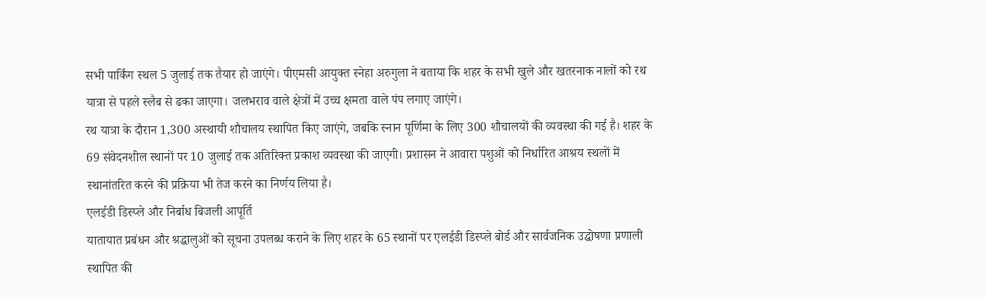सभी पार्किंग स्थल 5 जुलाई तक तैयार हो जाएंगे। पीएमसी आयुक्त स्नेहा अरुगुला ने बताया कि शहर के सभी खुले और खतरनाक नालों को रथ यात्रा से पहले स्लैब से ढका जाएगा। जलभराव वाले क्षेत्रों में उच्च क्षमता वाले पंप लगाए जाएंगे।
रथ यात्रा के दौरान 1,300 अस्थायी शौचालय स्थापित किए जाएंगे, जबकि स्नान पूर्णिमा के लिए 300 शौचालयों की व्यवस्था की गई है। शहर के 69 संवेदनशील स्थानों पर 10 जुलाई तक अतिरिक्त प्रकाश व्यवस्था की जाएगी। प्रशासन ने आवारा पशुओं को निर्धारित आश्रय स्थलों में स्थानांतरित करने की प्रक्रिया भी तेज करने का निर्णय लिया है।
एलईडी डिस्प्ले और निर्बाध बिजली आपूर्ति
यातायात प्रबंधन और श्रद्धालुओं को सूचना उपलब्ध कराने के लिए शहर के 65 स्थानों पर एलईडी डिस्प्ले बोर्ड और सार्वजनिक उद्घोषणा प्रणाली स्थापित की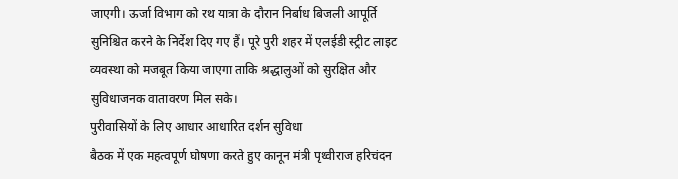जाएगी। ऊर्जा विभाग को रथ यात्रा के दौरान निर्बाध बिजली आपूर्ति सुनिश्चित करने के निर्देश दिए गए हैं। पूरे पुरी शहर में एलईडी स्ट्रीट लाइट व्यवस्था को मजबूत किया जाएगा ताकि श्रद्धालुओं को सुरक्षित और सुविधाजनक वातावरण मिल सके।
पुरीवासियों के लिए आधार आधारित दर्शन सुविधा
बैठक में एक महत्वपूर्ण घोषणा करते हुए कानून मंत्री पृथ्वीराज हरिचंदन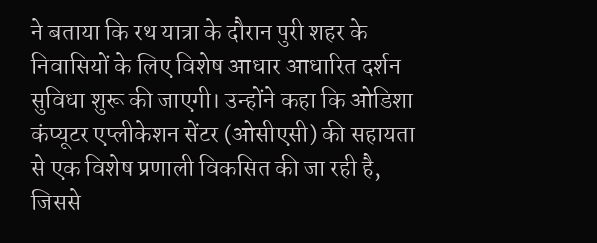ने बताया कि रथ यात्रा के दौरान पुरी शहर के निवासियों के लिए विशेष आधार आधारित दर्शन सुविधा शुरू की जाएगी। उन्होंने कहा कि ओडिशा कंप्यूटर एप्लीकेशन सेंटर (ओसीएसी) की सहायता से एक विशेष प्रणाली विकसित की जा रही है, जिससे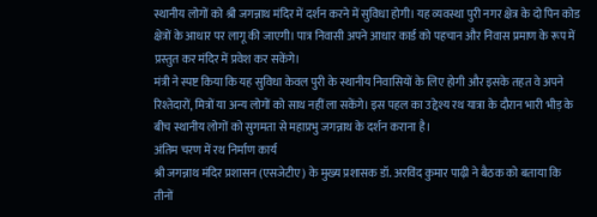स्थानीय लोगों को श्री जगन्नाथ मंदिर में दर्शन करने में सुविधा होगी। यह व्यवस्था पुरी नगर क्षेत्र के दो पिन कोड क्षेत्रों के आधार पर लागू की जाएगी। पात्र निवासी अपने आधार कार्ड को पहचान और निवास प्रमाण के रूप में प्रस्तुत कर मंदिर में प्रवेश कर सकेंगे।
मंत्री ने स्पष्ट किया कि यह सुविधा केवल पुरी के स्थानीय निवासियों के लिए होगी और इसके तहत वे अपने रिश्तेदारों, मित्रों या अन्य लोगों को साथ नहीं ला सकेंगे। इस पहल का उद्देश्य रथ यात्रा के दौरान भारी भीड़ के बीच स्थानीय लोगों को सुगमता से महाप्रभु जगन्नाथ के दर्शन कराना है।
अंतिम चरण में रथ निर्माण कार्य
श्री जगन्नाथ मंदिर प्रशासन (एसजेटीए) के मुख्य प्रशासक डॉ. अरविंद कुमार पाढ़ी ने बैठक को बताया कि तीनों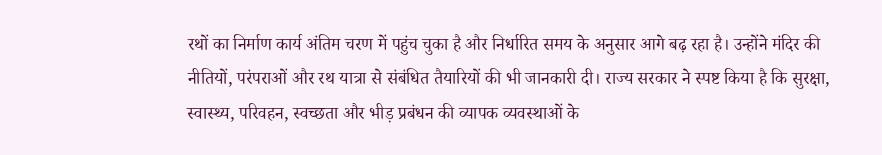रथों का निर्माण कार्य अंतिम चरण में पहुंच चुका है और निर्धारित समय के अनुसार आगे बढ़ रहा है। उन्होंने मंदिर की नीतियों, परंपराओं और रथ यात्रा से संबंधित तैयारियों की भी जानकारी दी। राज्य सरकार ने स्पष्ट किया है कि सुरक्षा, स्वास्थ्य, परिवहन, स्वच्छता और भीड़ प्रबंधन की व्यापक व्यवस्थाओं के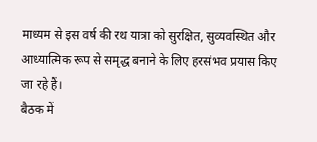माध्यम से इस वर्ष की रथ यात्रा को सुरक्षित, सुव्यवस्थित और आध्यात्मिक रूप से समृद्ध बनाने के लिए हरसंभव प्रयास किए जा रहे हैं।
बैठक में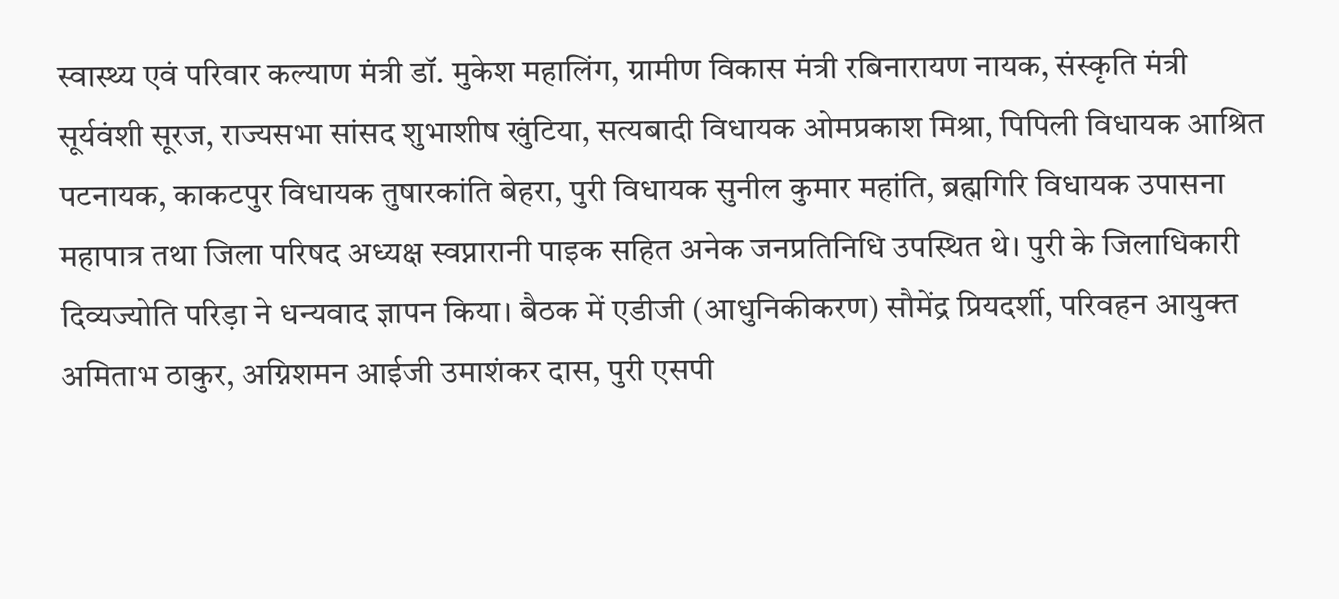स्वास्थ्य एवं परिवार कल्याण मंत्री डॉ. मुकेश महालिंग, ग्रामीण विकास मंत्री रबिनारायण नायक, संस्कृति मंत्री सूर्यवंशी सूरज, राज्यसभा सांसद शुभाशीष खुंटिया, सत्यबादी विधायक ओमप्रकाश मिश्रा, पिपिली विधायक आश्रित पटनायक, काकटपुर विधायक तुषारकांति बेहरा, पुरी विधायक सुनील कुमार महांति, ब्रह्मगिरि विधायक उपासना महापात्र तथा जिला परिषद अध्यक्ष स्वप्नारानी पाइक सहित अनेक जनप्रतिनिधि उपस्थित थे। पुरी के जिलाधिकारी दिव्यज्योति परिड़ा ने धन्यवाद ज्ञापन किया। बैठक में एडीजी (आधुनिकीकरण) सौमेंद्र प्रियदर्शी, परिवहन आयुक्त अमिताभ ठाकुर, अग्निशमन आईजी उमाशंकर दास, पुरी एसपी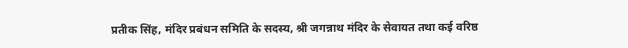प्रतीक सिंह, मंदिर प्रबंधन समिति के सदस्य, श्री जगन्नाथ मंदिर के सेवायत तथा कई वरिष्ठ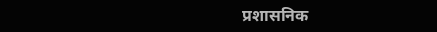प्रशासनिक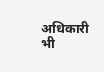अधिकारी भी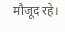मौजूद रहे।